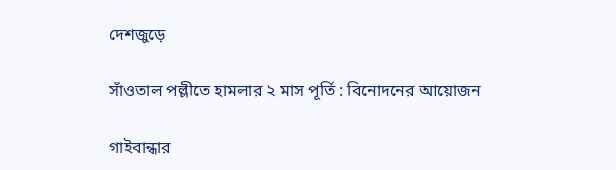দেশজুড়ে

সাঁওতাল পল্লীতে হামলার ২ মাস পূর্তি : বিনোদনের আয়োজন

গাইবান্ধার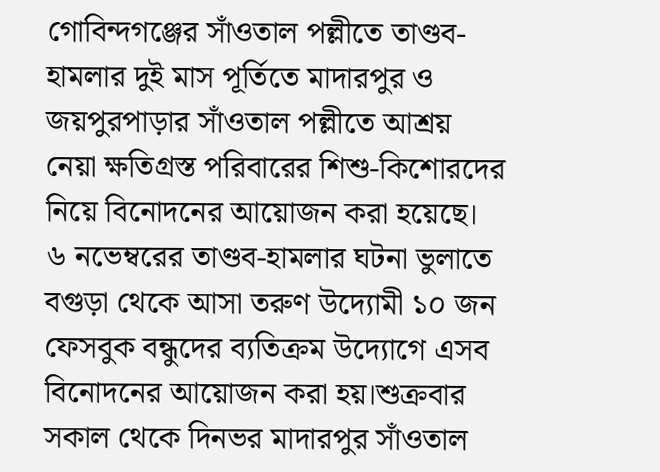গোবিন্দগঞ্জের সাঁওতাল পল্লীতে তাণ্ডব-হামলার দুই মাস পূর্তিতে মাদারপুর ও জয়পুরপাড়ার সাঁওতাল পল্লীতে আশ্রয় নেয়া ক্ষতিগ্রস্ত পরিবারের শিশু-কিশোরদের নিয়ে বিনোদনের আয়োজন করা হয়েছে। ৬ নভেম্বরের তাণ্ডব-হামলার ঘটনা ভুলাতে বগুড়া থেকে আসা তরুণ উদ্যোমী ১০ জন ফেসবুক বন্ধুদের ব্যতিক্রম উদ্যোগে এসব বিনোদনের আয়োজন করা হয়।শুক্রবার সকাল থেকে দিনভর মাদারপুর সাঁওতাল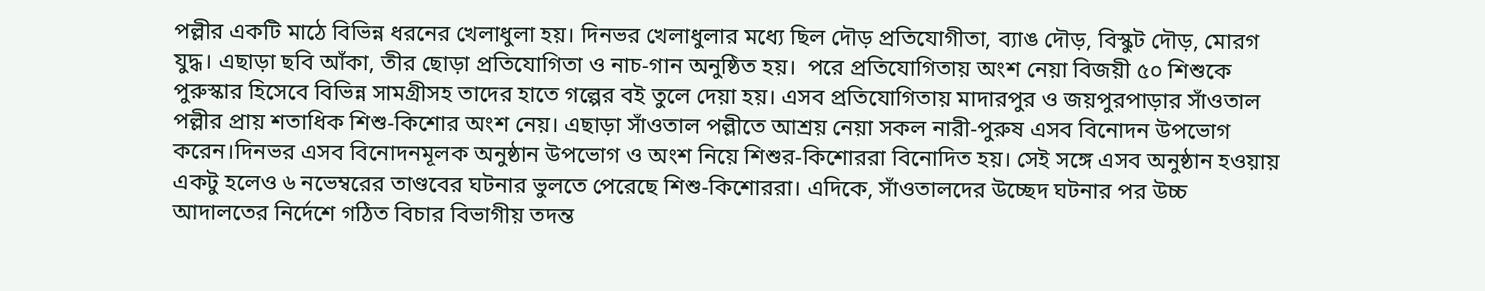পল্লীর একটি মাঠে বিভিন্ন ধরনের খেলাধুলা হয়। দিনভর খেলাধুলার মধ্যে ছিল দৌড় প্রতিযোগীতা, ব্যাঙ দৌড়, বিস্কুট দৌড়, মোরগ যুদ্ধ। এছাড়া ছবি আঁকা, তীর ছোড়া প্রতিযোগিতা ও নাচ-গান অনুষ্ঠিত হয়।  পরে প্রতিযোগিতায় অংশ নেয়া বিজয়ী ৫০ শিশুকে পুরুস্কার হিসেবে বিভিন্ন সামগ্রীসহ তাদের হাতে গল্পের বই তুলে দেয়া হয়। এসব প্রতিযোগিতায় মাদারপুর ও জয়পুরপাড়ার সাঁওতাল পল্লীর প্রায় শতাধিক শিশু-কিশোর অংশ নেয়। এছাড়া সাঁওতাল পল্লীতে আশ্রয় নেয়া সকল নারী-পুরুষ এসব বিনোদন উপভোগ করেন।দিনভর এসব বিনোদনমূলক অনুষ্ঠান উপভোগ ও অংশ নিয়ে শিশুর-কিশোররা বিনোদিত হয়। সেই সঙ্গে এসব অনুষ্ঠান হওয়ায় একটু হলেও ৬ নভেম্বরের তাণ্ডবের ঘটনার ভুলতে পেরেছে শিশু-কিশোররা। এদিকে, সাঁওতালদের উচ্ছেদ ঘটনার পর উচ্চ আদালতের নির্দেশে গঠিত বিচার বিভাগীয় তদন্ত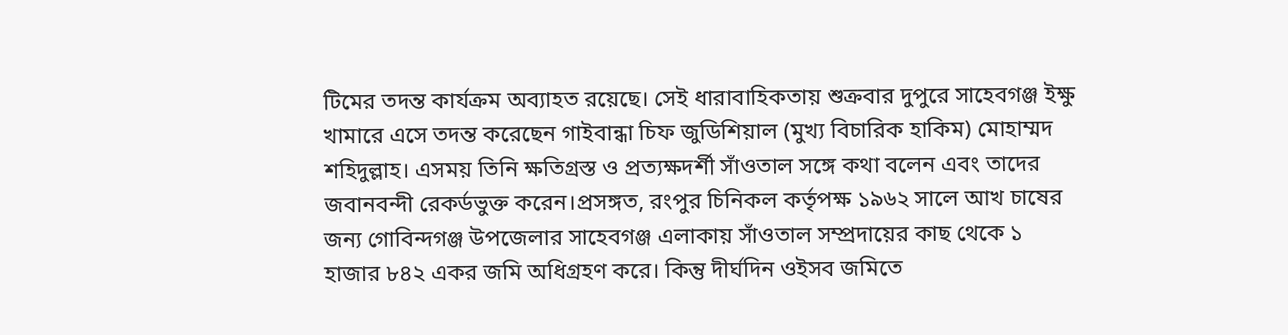টিমের তদন্ত কার্যক্রম অব্যাহত রয়েছে। সেই ধারাবাহিকতায় শুক্রবার দুপুরে সাহেবগঞ্জ ইক্ষু খামারে এসে তদন্ত করেছেন গাইবান্ধা চিফ জুডিশিয়াল (মুখ্য বিচারিক হাকিম) মোহাম্মদ শহিদুল্লাহ। এসময় তিনি ক্ষতিগ্রস্ত ও প্রত্যক্ষদর্শী সাঁওতাল সঙ্গে কথা বলেন এবং তাদের জবানবন্দী রেকর্ডভুক্ত করেন।প্রসঙ্গত, রংপুর চিনিকল কর্তৃপক্ষ ১৯৬২ সালে আখ চাষের জন্য গোবিন্দগঞ্জ উপজেলার সাহেবগঞ্জ এলাকায় সাঁওতাল সম্প্রদায়ের কাছ থেকে ১ হাজার ৮৪২ একর জমি অধিগ্রহণ করে। কিন্তু দীর্ঘদিন ওইসব জমিতে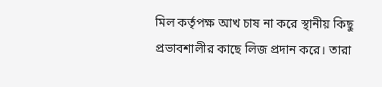মিল কর্তৃপক্ষ আখ চাষ না করে স্থানীয় কিছু প্রভাবশালীর কাছে লিজ প্রদান করে। তারা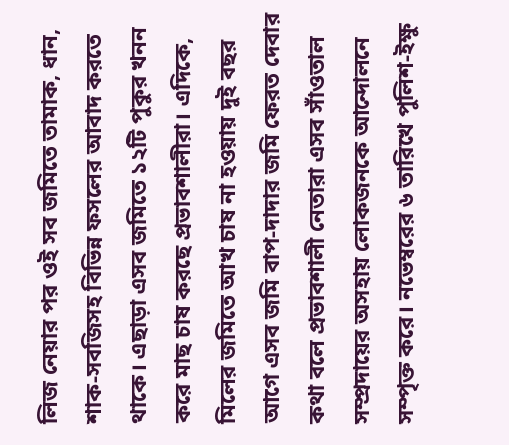লিজ নেয়ার পর ওই সব জমিতে তামাক, ধান, শাক-সবজিসহ বিভিন্ন ফসলের আবাদ করতে থাকে। এছাড়া এসব জমিতে ১২টি পুকুর খনন করে মাছ চাষ করছে প্রভাবশালীরা। এদিকে, মিলের জমিতে আখ চাষ না হওয়ায় দুই বছর আগে এসব জমি বাপ-দাদার জমি ফেরত দেবার কথা বলে প্রভাবশালী নেতারা এসব সাঁওতাল সম্প্রদায়ের অসহায় লোকজনকে আন্দোলনে সম্পৃক্ত করে। নভেম্বরের ৬ তারিখে পুলিশ-ইক্ষু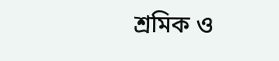শ্রমিক ও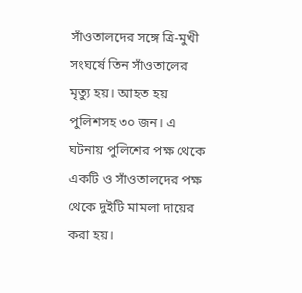সাঁওতালদের সঙ্গে ত্রি-মুখী সংঘর্ষে তিন সাঁওতালের মৃত্যু হয়। আহত হয় পুলিশসহ ৩০ জন। এ ঘটনায় পুলিশের পক্ষ থেকে একটি ও সাঁওতালদের পক্ষ থেকে দুইটি মামলা দায়ের করা হয়।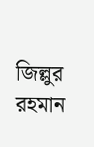জিল্লুর রহমান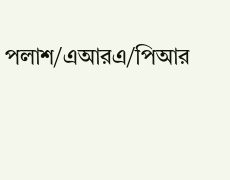পলাশ/এআরএ/পিআর